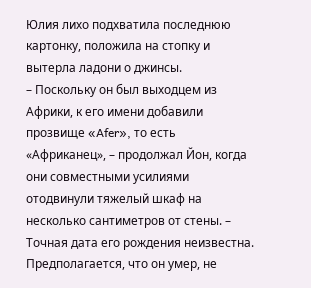Юлия лихо подхватила последнюю картонку, положила на стопку и вытерла ладони о джинсы.
– Поскольку он был выходцем из Африки, к его имени добавили прозвище «Afer», то есть «Африканец», – продолжал Йон, когда они совместными усилиями отодвинули тяжелый шкаф на несколько сантиметров от стены. – Точная дата его рождения неизвестна. Предполагается, что он умер, не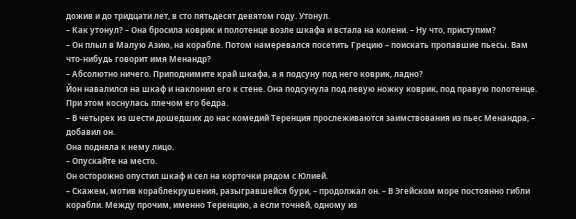дожив и до тридцати лет, в сто пятьдесят девятом году. Утонул.
– Как утонул? – Она бросила коврик и полотенце возле шкафа и встала на колени. – Ну что, приступим?
– Он плыл в Малую Азию, на корабле. Потом намеревался посетить Грецию – поискать пропавшие пьесы. Вам что-нибудь говорит имя Менандр?
– Абсолютно ничего. Приподнимите край шкафа, а я подсуну под него коврик, ладно?
Йон навалился на шкаф и наклонил его к стене. Она подсунула под левую ножку коврик, под правую полотенце. При этом коснулась плечом его бедра.
– В четырех из шести дошедших до нас комедий Теренция прослеживаются заимствования из пьес Менандра, – добавил он.
Она подняла к нему лицо.
– Опускайте на место.
Он осторожно опустил шкаф и сел на корточки рядом с Юлией.
– Скажем, мотив кораблекрушения, разыгравшейся бури, – продолжал он. – В Эгейском море постоянно гибли корабли. Между прочим, именно Теренцию, а если точней, одному из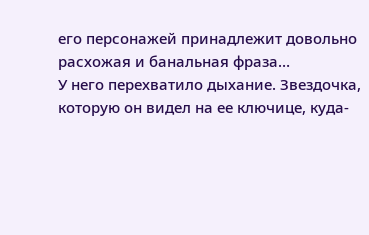его персонажей принадлежит довольно расхожая и банальная фраза…
У него перехватило дыхание. Звездочка, которую он видел на ее ключице, куда-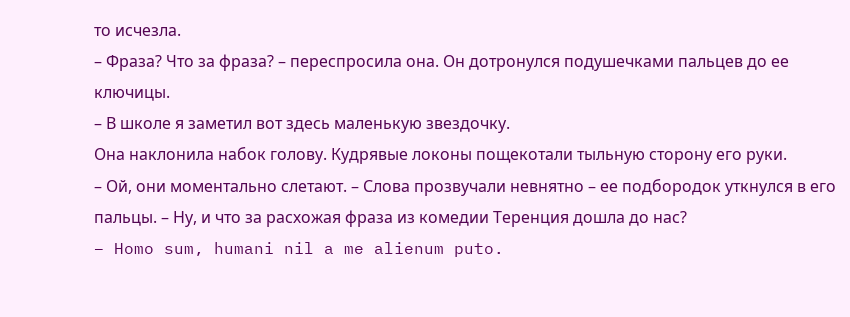то исчезла.
– Фраза? Что за фраза? – переспросила она. Он дотронулся подушечками пальцев до ее ключицы.
– В школе я заметил вот здесь маленькую звездочку.
Она наклонила набок голову. Кудрявые локоны пощекотали тыльную сторону его руки.
– Ой, они моментально слетают. – Слова прозвучали невнятно – ее подбородок уткнулся в его пальцы. – Ну, и что за расхожая фраза из комедии Теренция дошла до нас?
– Homo sum, humani nil a me alienum puto.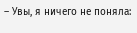– Увы, я ничего не поняла: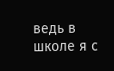ведь в школе я с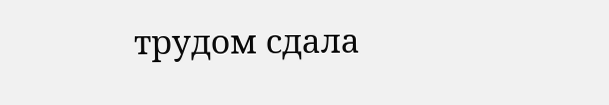трудом сдала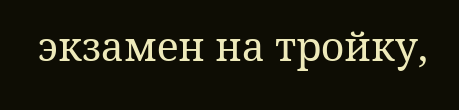экзамен на тройку,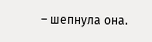– шепнула она.